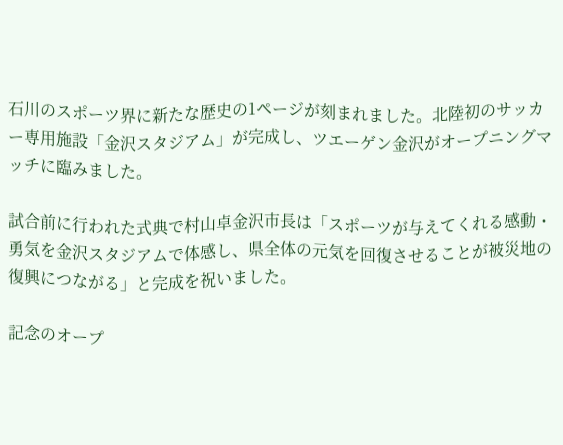石川のスポーツ界に新たな歴史の1ページが刻まれました。北陸初のサッカー専用施設「金沢スタジアム」が完成し、ツエーゲン金沢がオープニングマッチに臨みました。

試合前に行われた式典で村山卓金沢市長は「スポーツが与えてくれる感動・勇気を金沢スタジアムで体感し、県全体の元気を回復させることが被災地の復興につながる」と完成を祝いました。

記念のオープ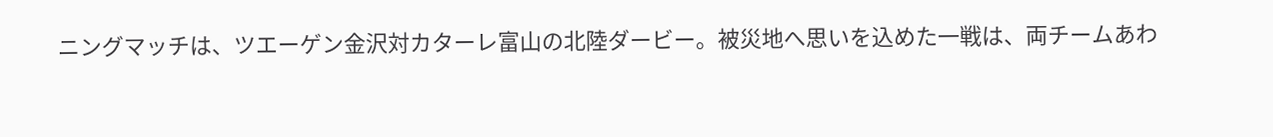ニングマッチは、ツエーゲン金沢対カターレ富山の北陸ダービー。被災地へ思いを込めた一戦は、両チームあわ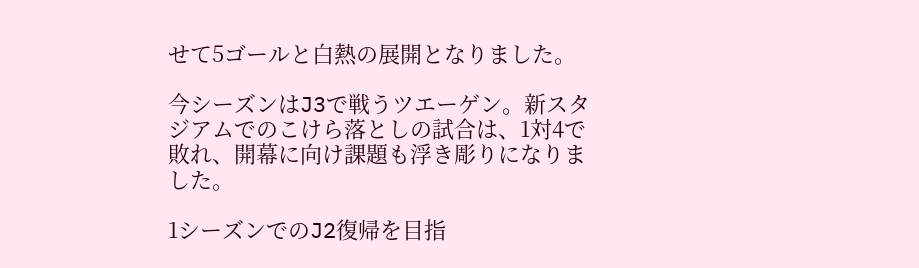せて5ゴールと白熱の展開となりました。

今シーズンはJ3で戦うツエーゲン。新スタジアムでのこけら落としの試合は、1対4で敗れ、開幕に向け課題も浮き彫りになりました。

1シーズンでのJ2復帰を目指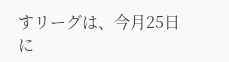すリーグは、今月25日に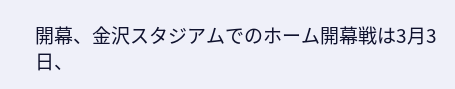開幕、金沢スタジアムでのホーム開幕戦は3月3日、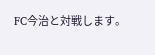FC今治と対戦します。